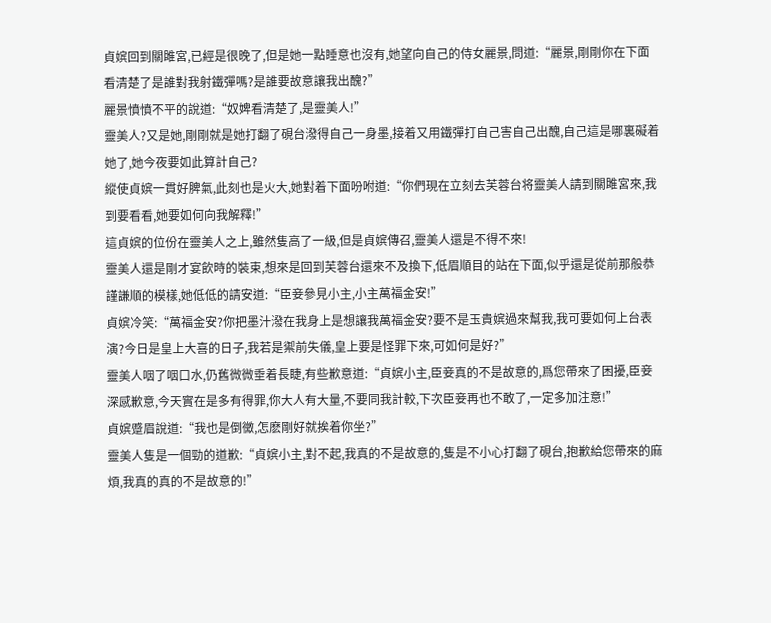貞嫔回到關雎宮,已經是很晚了,但是她一點睡意也沒有,她望向自己的侍女麗景,問道:“麗景,剛剛你在下面看清楚了是誰對我射鐵彈嗎?是誰要故意讓我出醜?”
麗景憤憤不平的說道:“奴婢看清楚了,是靈美人!”
靈美人?又是她,剛剛就是她打翻了硯台潑得自己一身墨,接着又用鐵彈打自己害自己出醜,自己這是哪裏礙着她了,她今夜要如此算計自己?
縱使貞嫔一貫好脾氣,此刻也是火大,她對着下面吩咐道:“你們現在立刻去芙蓉台将靈美人請到關雎宮來,我到要看看,她要如何向我解釋!”
這貞嫔的位份在靈美人之上,雖然隻高了一級,但是貞嫔傳召,靈美人還是不得不來!
靈美人還是剛才宴飲時的裝束,想來是回到芙蓉台還來不及換下,低眉順目的站在下面,似乎還是從前那般恭謹謙順的模樣,她低低的請安道:“臣妾參見小主,小主萬福金安!”
貞嫔冷笑:“萬福金安?你把墨汁潑在我身上是想讓我萬福金安?要不是玉貴嫔過來幫我,我可要如何上台表演?今日是皇上大喜的日子,我若是禦前失儀,皇上要是怪罪下來,可如何是好?”
靈美人咽了咽口水,仍舊微微垂着長睫,有些歉意道:“貞嫔小主,臣妾真的不是故意的,爲您帶來了困擾,臣妾深感歉意,今天實在是多有得罪,你大人有大量,不要同我計較,下次臣妾再也不敢了,一定多加注意!”
貞嫔蹙眉說道:“我也是倒黴,怎麽剛好就挨着你坐?”
靈美人隻是一個勁的道歉:“貞嫔小主,對不起,我真的不是故意的,隻是不小心打翻了硯台,抱歉給您帶來的麻煩,我真的真的不是故意的!”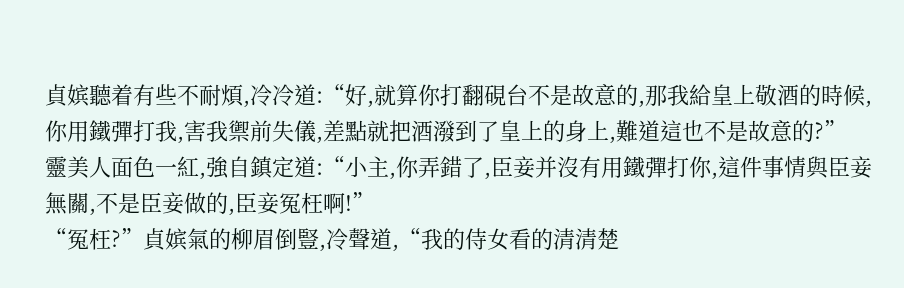貞嫔聽着有些不耐煩,冷冷道:“好,就算你打翻硯台不是故意的,那我給皇上敬酒的時候,你用鐵彈打我,害我禦前失儀,差點就把酒潑到了皇上的身上,難道這也不是故意的?”
靈美人面色一紅,強自鎮定道:“小主,你弄錯了,臣妾并沒有用鐵彈打你,這件事情與臣妾無關,不是臣妾做的,臣妾冤枉啊!”
“冤枉?”貞嫔氣的柳眉倒豎,冷聲道,“我的侍女看的清清楚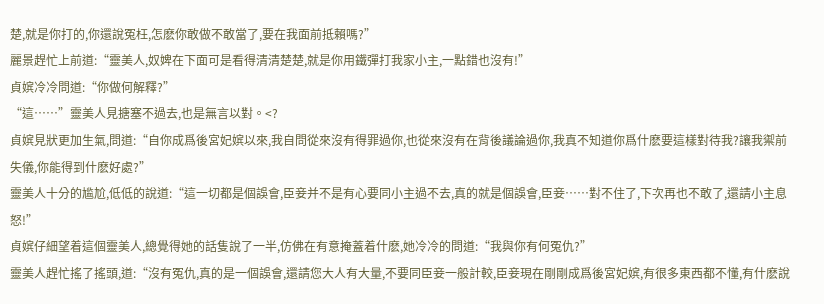楚,就是你打的,你還說冤枉,怎麽你敢做不敢當了,要在我面前抵賴嗎?”
麗景趕忙上前道:“靈美人,奴婢在下面可是看得清清楚楚,就是你用鐵彈打我家小主,一點錯也沒有!”
貞嫔冷冷問道:“你做何解釋?”
“這……”靈美人見搪塞不過去,也是無言以對。<?
貞嫔見狀更加生氣,問道:“自你成爲後宮妃嫔以來,我自問從來沒有得罪過你,也從來沒有在背後議論過你,我真不知道你爲什麽要這樣對待我?讓我禦前失儀,你能得到什麽好處?”
靈美人十分的尴尬,低低的說道:“這一切都是個誤會,臣妾并不是有心要同小主過不去,真的就是個誤會,臣妾……對不住了,下次再也不敢了,還請小主息怒!”
貞嫔仔細望着這個靈美人,總覺得她的話隻說了一半,仿佛在有意掩蓋着什麽,她冷冷的問道:“我與你有何冤仇?”
靈美人趕忙搖了搖頭,道:“沒有冤仇,真的是一個誤會,還請您大人有大量,不要同臣妾一般計較,臣妾現在剛剛成爲後宮妃嫔,有很多東西都不懂,有什麽說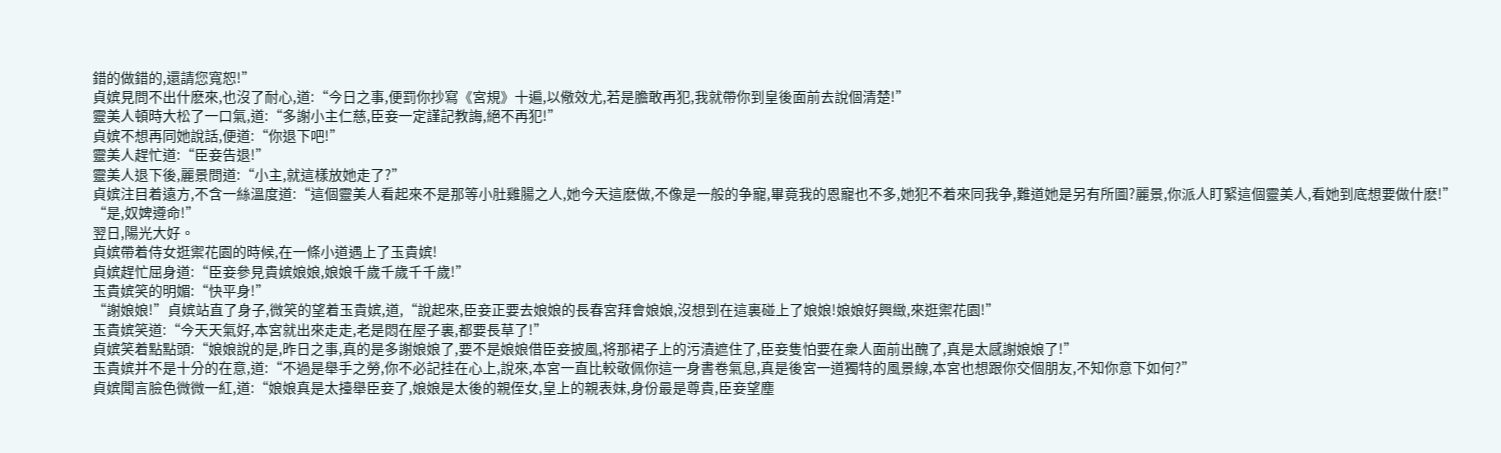錯的做錯的,還請您寬恕!”
貞嫔見問不出什麽來,也沒了耐心,道:“今日之事,便罰你抄寫《宮規》十遍,以儆效尤,若是膽敢再犯,我就帶你到皇後面前去說個清楚!”
靈美人頓時大松了一口氣,道:“多謝小主仁慈,臣妾一定謹記教誨,絕不再犯!”
貞嫔不想再同她說話,便道:“你退下吧!”
靈美人趕忙道:“臣妾告退!”
靈美人退下後,麗景問道:“小主,就這樣放她走了?”
貞嫔注目着遠方,不含一絲溫度道:“這個靈美人看起來不是那等小肚雞腸之人,她今天這麽做,不像是一般的争寵,畢竟我的恩寵也不多,她犯不着來同我争,難道她是另有所圖?麗景,你派人盯緊這個靈美人,看她到底想要做什麽!”
“是,奴婢遵命!”
翌日,陽光大好。
貞嫔帶着侍女逛禦花園的時候,在一條小道遇上了玉貴嫔!
貞嫔趕忙屈身道:“臣妾參見貴嫔娘娘,娘娘千歲千歲千千歲!”
玉貴嫔笑的明媚:“快平身!”
“謝娘娘!”貞嫔站直了身子,微笑的望着玉貴嫔,道,“說起來,臣妾正要去娘娘的長春宮拜會娘娘,沒想到在這裏碰上了娘娘!娘娘好興緻,來逛禦花園!”
玉貴嫔笑道:“今天天氣好,本宮就出來走走,老是悶在屋子裏,都要長草了!”
貞嫔笑着點點頭:“娘娘說的是,昨日之事,真的是多謝娘娘了,要不是娘娘借臣妾披風,将那裙子上的污漬遮住了,臣妾隻怕要在衆人面前出醜了,真是太感謝娘娘了!”
玉貴嫔并不是十分的在意,道:“不過是舉手之勞,你不必記挂在心上,說來,本宮一直比較敬佩你這一身書卷氣息,真是後宮一道獨特的風景線,本宮也想跟你交個朋友,不知你意下如何?”
貞嫔聞言臉色微微一紅,道:“娘娘真是太擡舉臣妾了,娘娘是太後的親侄女,皇上的親表妹,身份最是尊貴,臣妾望塵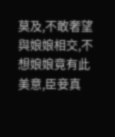莫及,不敢奢望與娘娘相交,不想娘娘竟有此美意,臣妾真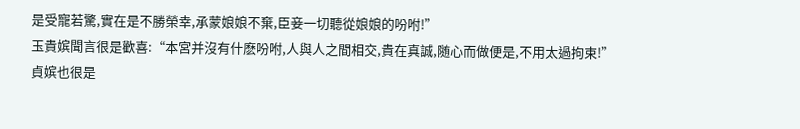是受寵若驚,實在是不勝榮幸,承蒙娘娘不棄,臣妾一切聽從娘娘的吩咐!”
玉貴嫔聞言很是歡喜:“本宮并沒有什麽吩咐,人與人之間相交,貴在真誠,随心而做便是,不用太過拘束!”
貞嫔也很是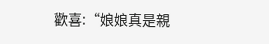歡喜:“娘娘真是親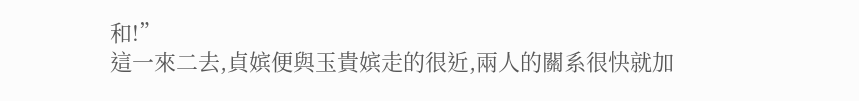和!”
這一來二去,貞嫔便與玉貴嫔走的很近,兩人的關系很快就加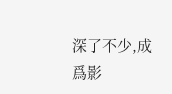深了不少,成爲影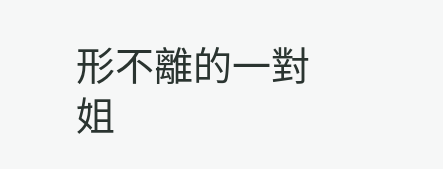形不離的一對姐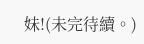妹!(未完待續。)